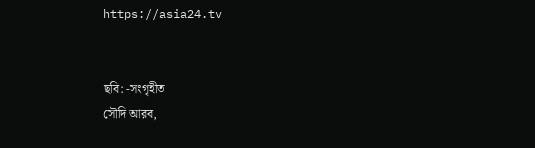https://asia24.tv


ছবি: -সংগৃহীত
সৌদি আরব,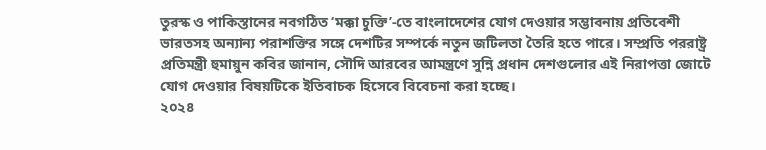তুরস্ক ও পাকিস্তানের নবগঠিত ‘মক্কা চুক্তি’-তে বাংলাদেশের যোগ দেওয়ার সম্ভাবনায় প্রতিবেশী ভারতসহ অন্যান্য পরাশক্তির সঙ্গে দেশটির সম্পর্কে নতুন জটিলতা তৈরি হতে পারে। সম্প্রতি পররাষ্ট্র প্রতিমন্ত্রী হুমায়ুন কবির জানান, সৌদি আরবের আমন্ত্রণে সুন্নি প্রধান দেশগুলোর এই নিরাপত্তা জোটে যোগ দেওয়ার বিষয়টিকে ইতিবাচক হিসেবে বিবেচনা করা হচ্ছে।
২০২৪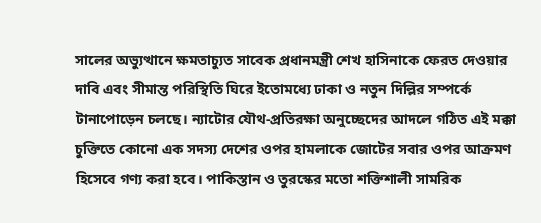সালের অভ্যুত্থানে ক্ষমতাচ্যুত সাবেক প্রধানমন্ত্রী শেখ হাসিনাকে ফেরত দেওয়ার দাবি এবং সীমান্ত পরিস্থিতি ঘিরে ইতোমধ্যে ঢাকা ও নতুন দিল্লির সম্পর্কে টানাপোড়েন চলছে। ন্যাটোর যৌথ-প্রতিরক্ষা অনুচ্ছেদের আদলে গঠিত এই মক্কা চুক্তিতে কোনো এক সদস্য দেশের ওপর হামলাকে জোটের সবার ওপর আক্রমণ হিসেবে গণ্য করা হবে। পাকিস্তান ও তুরস্কের মতো শক্তিশালী সামরিক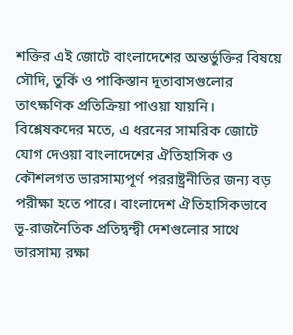শক্তির এই জোটে বাংলাদেশের অন্তর্ভুক্তির বিষয়ে সৌদি, তুর্কি ও পাকিস্তান দূতাবাসগুলোর তাৎক্ষণিক প্রতিক্রিয়া পাওয়া যায়নি।
বিশ্লেষকদের মতে, এ ধরনের সামরিক জোটে যোগ দেওয়া বাংলাদেশের ঐতিহাসিক ও কৌশলগত ভারসাম্যপূর্ণ পররাষ্ট্রনীতির জন্য বড় পরীক্ষা হতে পারে। বাংলাদেশ ঐতিহাসিকভাবে ভূ-রাজনৈতিক প্রতিদ্বন্দ্বী দেশগুলোর সাথে ভারসাম্য রক্ষা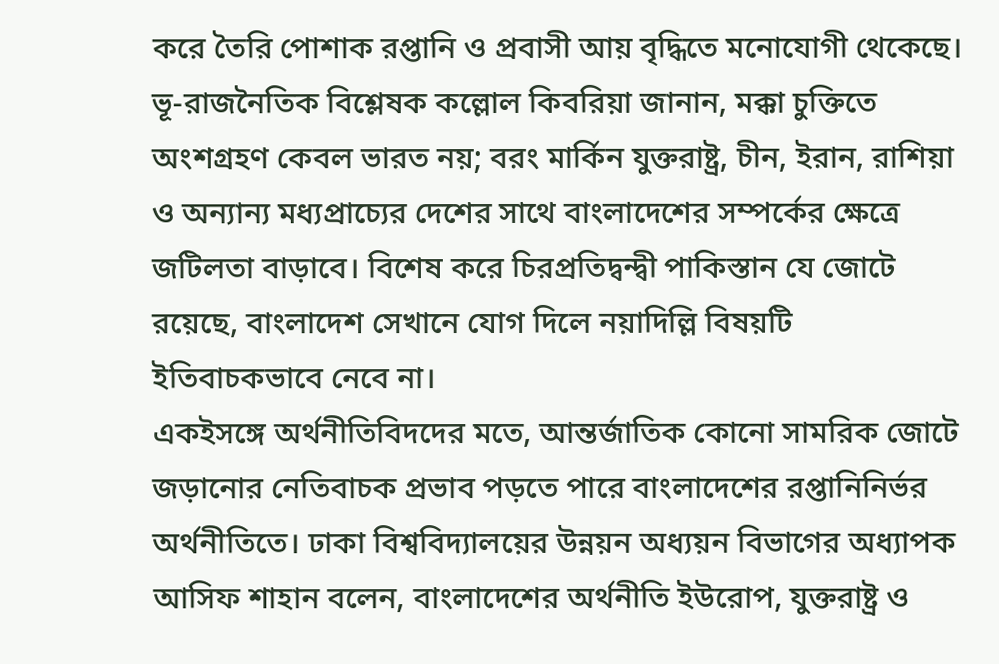করে তৈরি পোশাক রপ্তানি ও প্রবাসী আয় বৃদ্ধিতে মনোযোগী থেকেছে।
ভূ-রাজনৈতিক বিশ্লেষক কল্লোল কিবরিয়া জানান, মক্কা চুক্তিতে অংশগ্রহণ কেবল ভারত নয়; বরং মার্কিন যুক্তরাষ্ট্র, চীন, ইরান, রাশিয়া ও অন্যান্য মধ্যপ্রাচ্যের দেশের সাথে বাংলাদেশের সম্পর্কের ক্ষেত্রে জটিলতা বাড়াবে। বিশেষ করে চিরপ্রতিদ্বন্দ্বী পাকিস্তান যে জোটে রয়েছে, বাংলাদেশ সেখানে যোগ দিলে নয়াদিল্লি বিষয়টি ইতিবাচকভাবে নেবে না।
একইসঙ্গে অর্থনীতিবিদদের মতে, আন্তর্জাতিক কোনো সামরিক জোটে জড়ানোর নেতিবাচক প্রভাব পড়তে পারে বাংলাদেশের রপ্তানিনির্ভর অর্থনীতিতে। ঢাকা বিশ্ববিদ্যালয়ের উন্নয়ন অধ্যয়ন বিভাগের অধ্যাপক আসিফ শাহান বলেন, বাংলাদেশের অর্থনীতি ইউরোপ, যুক্তরাষ্ট্র ও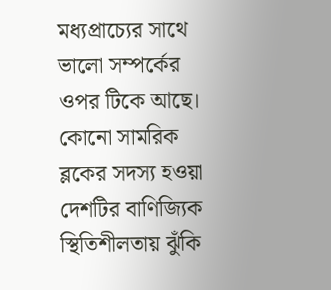মধ্যপ্রাচ্যের সাথে ভালো সম্পর্কের ওপর টিকে আছে। কোনো সামরিক ব্লকের সদস্য হওয়া দেশটির বাণিজ্যিক স্থিতিশীলতায় ঝুঁকি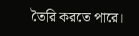তৈরি করতে পারে।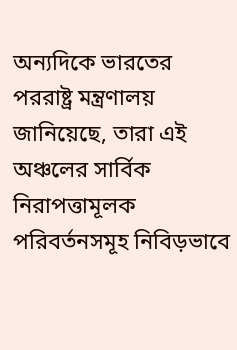অন্যদিকে ভারতের পররাষ্ট্র মন্ত্রণালয় জানিয়েছে, তারা এই অঞ্চলের সার্বিক নিরাপত্তামূলক পরিবর্তনসমূহ নিবিড়ভাবে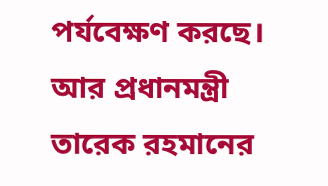পর্যবেক্ষণ করছে। আর প্রধানমন্ত্রী তারেক রহমানের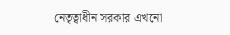নেতৃত্বাধীন সরকার এখনো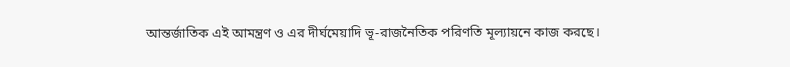আন্তর্জাতিক এই আমন্ত্রণ ও এর দীর্ঘমেয়াদি ভূ-রাজনৈতিক পরিণতি মূল্যায়নে কাজ করছে।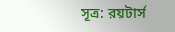সূত্র: রয়টার্স